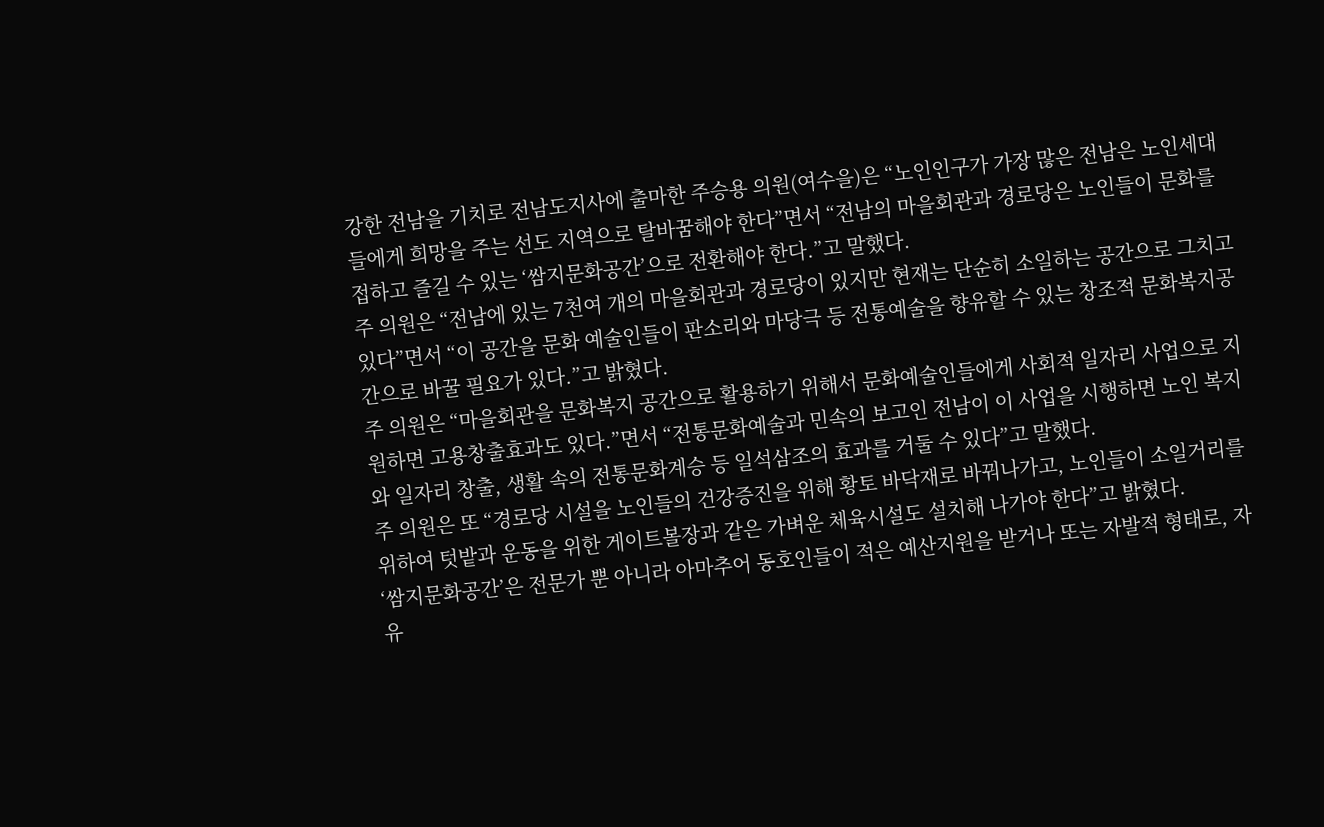강한 전남을 기치로 전남도지사에 출마한 주승용 의원(여수을)은 “노인인구가 가장 많은 전남은 노인세대들에게 희망을 주는 선도 지역으로 탈바꿈해야 한다”면서 “전남의 마을회관과 경로당은 노인들이 문화를 접하고 즐길 수 있는 ‘쌈지문화공간’으로 전환해야 한다.”고 말했다.
주 의원은 “전남에 있는 7천여 개의 마을회관과 경로당이 있지만 현재는 단순히 소일하는 공간으로 그치고 있다”면서 “이 공간을 문화 예술인들이 판소리와 마당극 등 전통예술을 향유할 수 있는 창조적 문화복지공간으로 바꿀 필요가 있다.”고 밝혔다.
주 의원은 “마을회관을 문화복지 공간으로 활용하기 위해서 문화예술인들에게 사회적 일자리 사업으로 지원하면 고용창출효과도 있다.”면서 “전통문화예술과 민속의 보고인 전남이 이 사업을 시행하면 노인 복지와 일자리 창출, 생활 속의 전통문화계승 등 일석삼조의 효과를 거둘 수 있다”고 말했다.
주 의원은 또 “경로당 시설을 노인들의 건강증진을 위해 황토 바닥재로 바꿔나가고, 노인들이 소일거리를 위하여 텃밭과 운동을 위한 게이트볼장과 같은 가벼운 체육시설도 설치해 나가야 한다”고 밝혔다.
‘쌈지문화공간’은 전문가 뿐 아니라 아마추어 동호인들이 적은 예산지원을 받거나 또는 자발적 형태로, 자유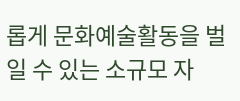롭게 문화예술활동을 벌일 수 있는 소규모 자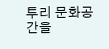투리 문화공간을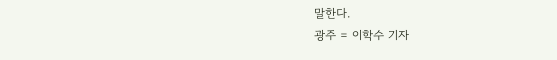말한다.
광주 = 이학수 기자